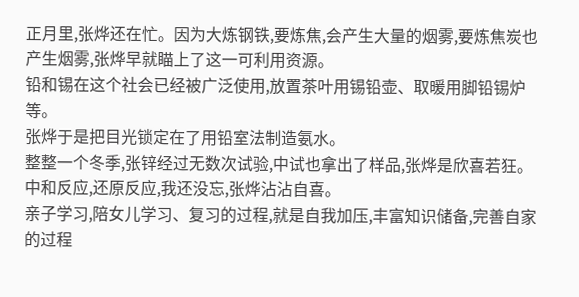正月里,张烨还在忙。因为大炼钢铁,要炼焦,会产生大量的烟雾,要炼焦炭也产生烟雾,张烨早就瞄上了这一可利用资源。
铅和锡在这个社会已经被广泛使用,放置茶叶用锡铅壶、取暖用脚铅锡炉等。
张烨于是把目光锁定在了用铅室法制造氨水。
整整一个冬季,张锌经过无数次试验,中试也拿出了样品,张烨是欣喜若狂。
中和反应,还原反应,我还没忘,张烨沾沾自喜。
亲子学习,陪女儿学习、复习的过程,就是自我加压,丰富知识储备,完善自家的过程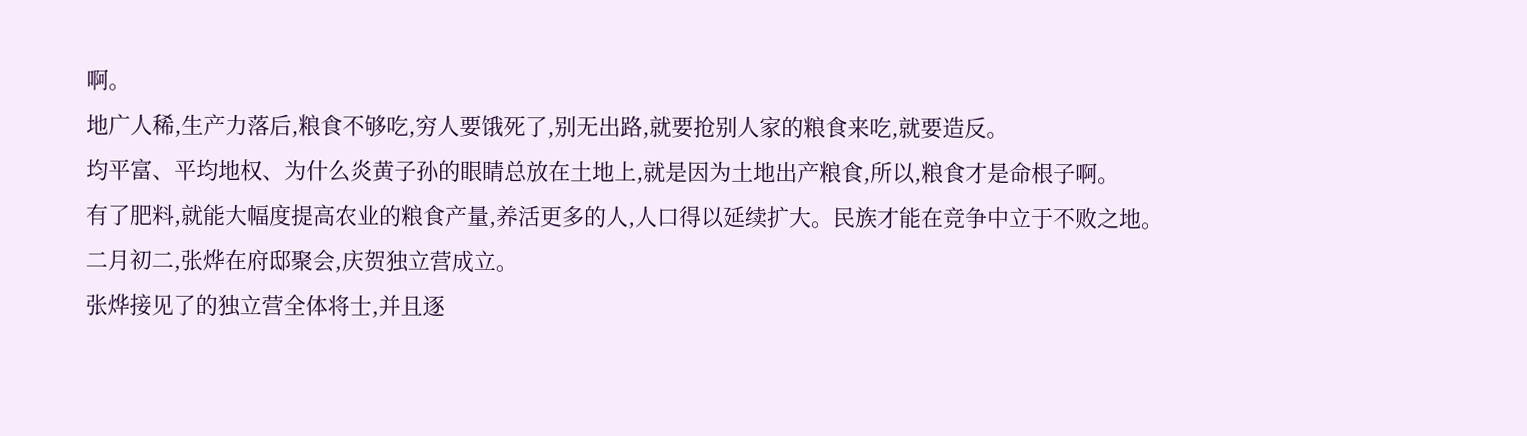啊。
地广人稀,生产力落后,粮食不够吃,穷人要饿死了,别无出路,就要抢别人家的粮食来吃,就要造反。
均平富、平均地权、为什么炎黄子孙的眼睛总放在土地上,就是因为土地出产粮食,所以,粮食才是命根子啊。
有了肥料,就能大幅度提高农业的粮食产量,养活更多的人,人口得以延续扩大。民族才能在竞争中立于不败之地。
二月初二,张烨在府邸聚会,庆贺独立营成立。
张烨接见了的独立营全体将士,并且逐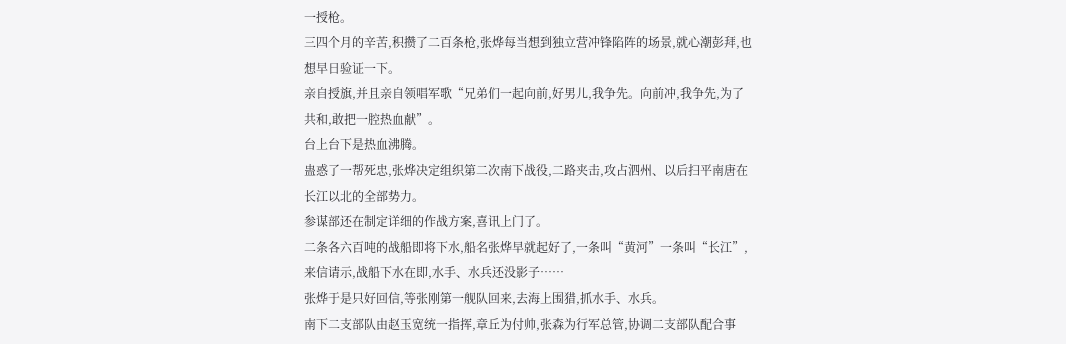一授枪。
三四个月的辛苦,积攒了二百条枪,张烨每当想到独立营冲锋陷阵的场景,就心潮彭拜,也想早日验证一下。
亲自授旗,并且亲自领唱军歌“兄弟们一起向前,好男儿,我争先。向前冲,我争先,为了共和,敢把一腔热血献”。
台上台下是热血沸腾。
蛊惑了一帮死忠,张烨决定组织第二次南下战役,二路夹击,攻占泗州、以后扫平南唐在长江以北的全部势力。
参谋部还在制定详细的作战方案,喜讯上门了。
二条各六百吨的战船即将下水,船名张烨早就起好了,一条叫“黄河”一条叫“长江”,来信请示,战船下水在即,水手、水兵还没影子……
张烨于是只好回信,等张刚第一舰队回来,去海上围猎,抓水手、水兵。
南下二支部队由赵玉宽统一指挥,章丘为付帅,张森为行军总管,协调二支部队配合事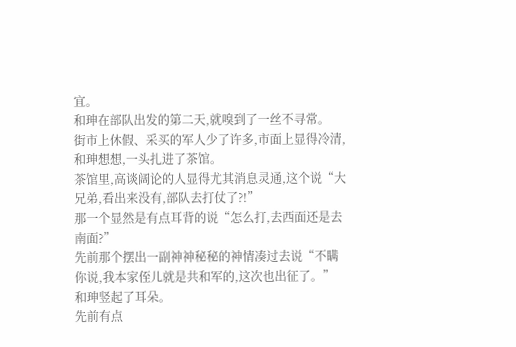宜。
和珅在部队出发的第二天,就嗅到了一丝不寻常。
街市上休假、采买的军人少了许多,市面上显得冷清,和珅想想,一头扎进了茶馆。
茶馆里,高谈阔论的人显得尤其消息灵通,这个说“大兄弟,看出来没有,部队去打仗了?!”
那一个显然是有点耳背的说“怎么打,去西面还是去南面?”
先前那个摆出一副神神秘秘的神情凑过去说“不瞒你说,我本家侄儿就是共和军的,这次也出征了。”
和珅竖起了耳朵。
先前有点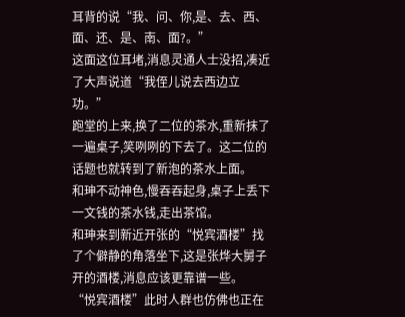耳背的说“我、问、你,是、去、西、面、还、是、南、面?。”
这面这位耳堵,消息灵通人士没招,凑近了大声说道“我侄儿说去西边立功。”
跑堂的上来,换了二位的茶水,重新抹了一遍桌子,笑咧咧的下去了。这二位的话题也就转到了新泡的茶水上面。
和珅不动神色,慢吞吞起身,桌子上丢下一文钱的茶水钱,走出茶馆。
和珅来到新近开张的“悦宾酒楼”找了个僻静的角落坐下,这是张烨大舅子开的酒楼,消息应该更靠谱一些。
“悦宾酒楼”此时人群也仿佛也正在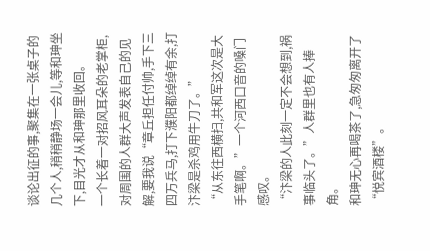谈论出征的事,聚集在一张桌子的几个人,稍稍静场一会儿,等和珅坐下,目光才从和珅那里收回。
一个长着一对招风耳朵的老掌柜,对周围的人群大声发表自己的见解,要我说“章丘担任付帅,手下三四万兵马,打下濮阳都绰绰有余,打汴梁是杀鸡用牛刀了。”
“从东往西横扫,共和军这次是大手笔啊。”一个河西口音的嗓门感叹。
“汴梁的人此刻一定不会想到,祸事临头了。”人群里也有人捧角。
和珅无心再喝茶了,急匆匆离开了“悦宾酒楼”。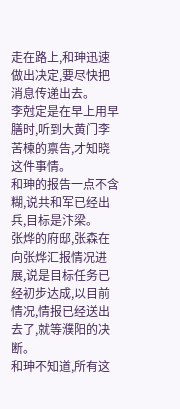走在路上,和珅迅速做出决定,要尽快把消息传递出去。
李尅定是在早上用早膳时,听到大黄门李苦楝的禀告,才知晓这件事情。
和珅的报告一点不含糊,说共和军已经出兵,目标是汴梁。
张烨的府邸,张森在向张烨汇报情况进展,说是目标任务已经初步达成,以目前情况,情报已经送出去了,就等濮阳的决断。
和珅不知道,所有这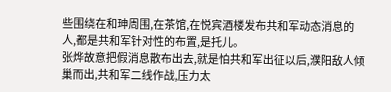些围绕在和珅周围,在茶馆,在悦宾酒楼发布共和军动态消息的人,都是共和军针对性的布置,是托儿。
张烨故意把假消息散布出去,就是怕共和军出征以后,濮阳敌人倾巢而出,共和军二线作战,压力太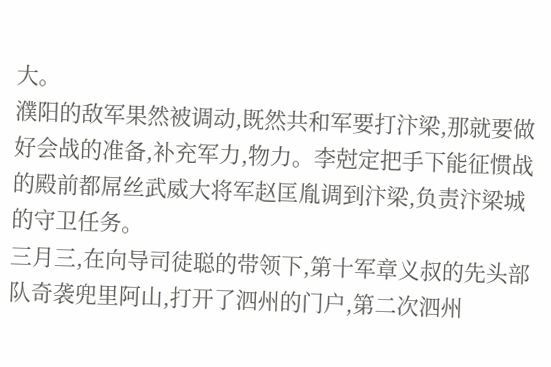大。
濮阳的敌军果然被调动,既然共和军要打汴梁,那就要做好会战的准备,补充军力,物力。李尅定把手下能征惯战的殿前都屌丝武威大将军赵匡胤调到汴梁,负责汴梁城的守卫任务。
三月三,在向导司徒聪的带领下,第十军章义叔的先头部队奇袭兜里阿山,打开了泗州的门户,第二次泗州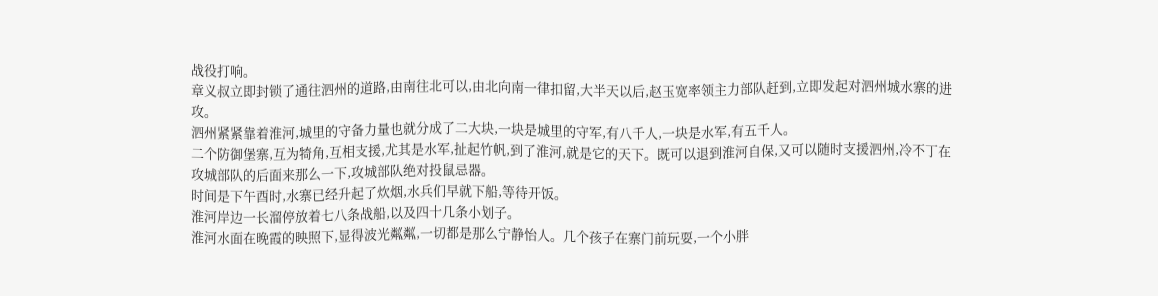战役打响。
章义叔立即封锁了通往泗州的道路,由南往北可以,由北向南一律扣留,大半天以后,赵玉宽率领主力部队赶到,立即发起对泗州城水寨的进攻。
泗州紧紧靠着淮河,城里的守备力量也就分成了二大块,一块是城里的守军,有八千人,一块是水军,有五千人。
二个防御堡寨,互为犄角,互相支援,尤其是水军,扯起竹帆,到了淮河,就是它的天下。既可以退到淮河自保,又可以随时支援泗州,冷不丁在攻城部队的后面来那么一下,攻城部队绝对投鼠忌器。
时间是下午酉时,水寨已经升起了炊烟,水兵们早就下船,等待开饭。
淮河岸边一长溜停放着七八条战船,以及四十几条小划子。
淮河水面在晚霞的映照下,显得波光粼粼,一切都是那么宁静怡人。几个孩子在寨门前玩耍,一个小胖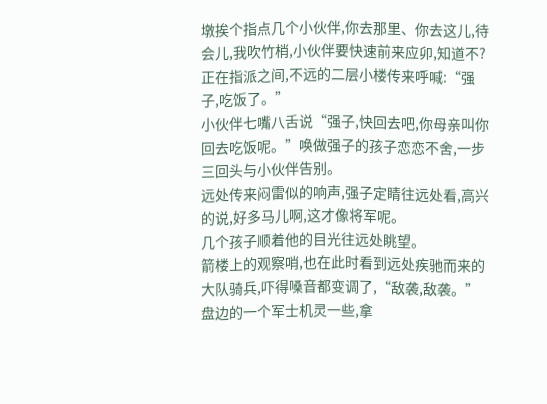墩挨个指点几个小伙伴,你去那里、你去这儿,待会儿,我吹竹梢,小伙伴要快速前来应卯,知道不?
正在指派之间,不远的二层小楼传来呼喊:“强子,吃饭了。”
小伙伴七嘴八舌说“强子,快回去吧,你母亲叫你回去吃饭呢。”唤做强子的孩子恋恋不舍,一步三回头与小伙伴告别。
远处传来闷雷似的响声,强子定睛往远处看,高兴的说,好多马儿啊,这才像将军呢。
几个孩子顺着他的目光往远处眺望。
箭楼上的观察哨,也在此时看到远处疾驰而来的大队骑兵,吓得嗓音都变调了,“敌袭,敌袭。”盘边的一个军士机灵一些,拿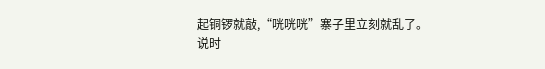起铜锣就敲,“咣咣咣”寨子里立刻就乱了。
说时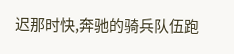迟那时快,奔驰的骑兵队伍跑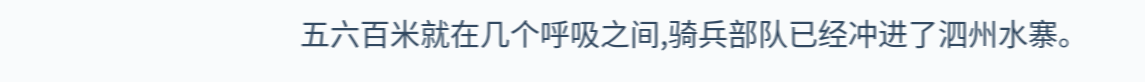五六百米就在几个呼吸之间,骑兵部队已经冲进了泗州水寨。